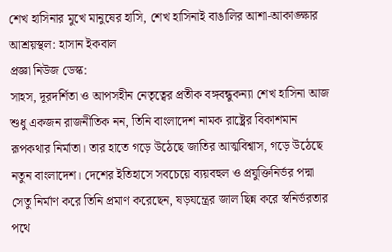শেখ হাসিনার মুখে মানুষের হাসি, শেখ হাসিনাই বাঙালির আশা-আকাঙ্ক্ষার আশ্রয়স্থল: হাসান ইকবাল
প্রজ্ঞা নিউজ ডেস্ক:
সাহস, দূরদর্শিতা ও আপসহীন নেতৃত্বের প্রতীক বঙ্গবন্ধুকন্যা শেখ হাসিনা আজ শুধু একজন রাজনীতিক নন, তিনি বাংলাদেশ নামক রাষ্ট্রের বিকাশমান রূপকথার নির্মাতা। তার হাতে গড়ে উঠেছে জাতির আত্মবিশ্বাস, গড়ে উঠেছে নতুন বাংলাদেশ। দেশের ইতিহাসে সবচেয়ে ব্যয়বহুল ও প্রযুক্তিনির্ভর পদ্মা সেতু নির্মাণ করে তিনি প্রমাণ করেছেন, ষড়যন্ত্রের জাল ছিন্ন করে স্বনির্ভরতার পথে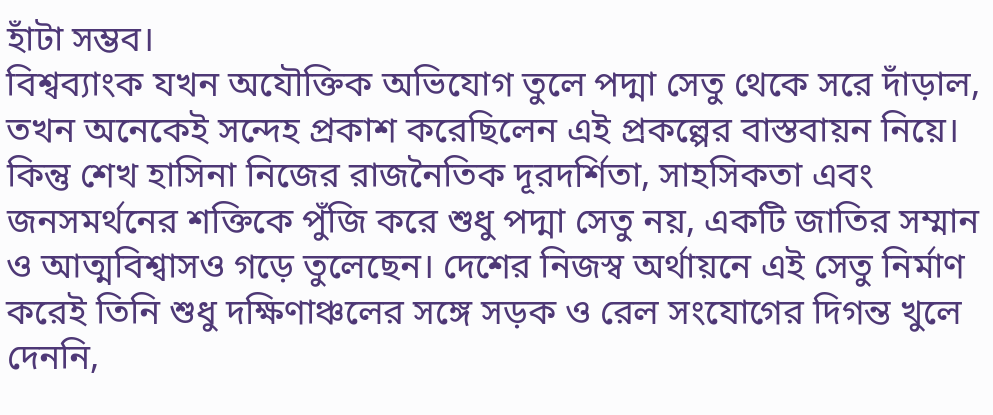হাঁটা সম্ভব।
বিশ্বব্যাংক যখন অযৌক্তিক অভিযোগ তুলে পদ্মা সেতু থেকে সরে দাঁড়াল, তখন অনেকেই সন্দেহ প্রকাশ করেছিলেন এই প্রকল্পের বাস্তবায়ন নিয়ে। কিন্তু শেখ হাসিনা নিজের রাজনৈতিক দূরদর্শিতা, সাহসিকতা এবং জনসমর্থনের শক্তিকে পুঁজি করে শুধু পদ্মা সেতু নয়, একটি জাতির সম্মান ও আত্মবিশ্বাসও গড়ে তুলেছেন। দেশের নিজস্ব অর্থায়নে এই সেতু নির্মাণ করেই তিনি শুধু দক্ষিণাঞ্চলের সঙ্গে সড়ক ও রেল সংযোগের দিগন্ত খুলে দেননি,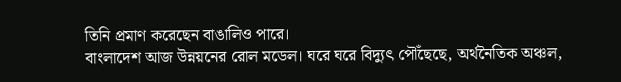তিনি প্রমাণ করেছেন বাঙালিও পারে।
বাংলাদেশ আজ উন্নয়নের রোল মডেল। ঘরে ঘরে বিদ্যুৎ পৌঁছেছে, অর্থনৈতিক অঞ্চল,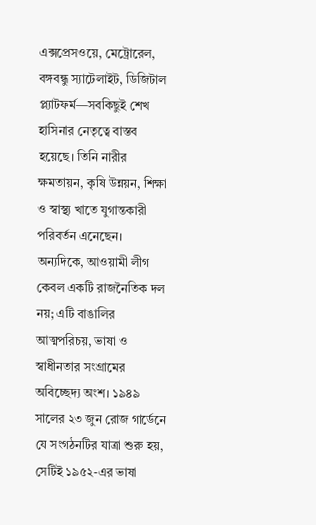এক্সপ্রেসওয়ে, মেট্রোরেল, বঙ্গবন্ধু স্যাটেলাইট, ডিজিটাল প্ল্যাটফর্ম—সবকিছুই শেখ হাসিনার নেতৃত্বে বাস্তব হয়েছে। তিনি নারীর ক্ষমতায়ন, কৃষি উন্নয়ন, শিক্ষা ও স্বাস্থ্য খাতে যুগান্তকারী পরিবর্তন এনেছেন।
অন্যদিকে, আওয়ামী লীগ কেবল একটি রাজনৈতিক দল নয়; এটি বাঙালির আত্মপরিচয়, ভাষা ও স্বাধীনতার সংগ্রামের অবিচ্ছেদ্য অংশ। ১৯৪৯ সালের ২৩ জুন রোজ গার্ডেনে যে সংগঠনটির যাত্রা শুরু হয়, সেটিই ১৯৫২-এর ভাষা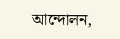আন্দোলন,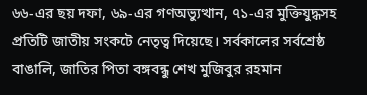৬৬-এর ছয় দফা, ৬৯-এর গণঅভ্যুত্থান, ৭১-এর মুক্তিযুদ্ধসহ প্রতিটি জাতীয় সংকটে নেতৃত্ব দিয়েছে। সর্বকালের সর্বশ্রেষ্ঠ বাঙালি, জাতির পিতা বঙ্গবন্ধু শেখ মুজিবুর রহমান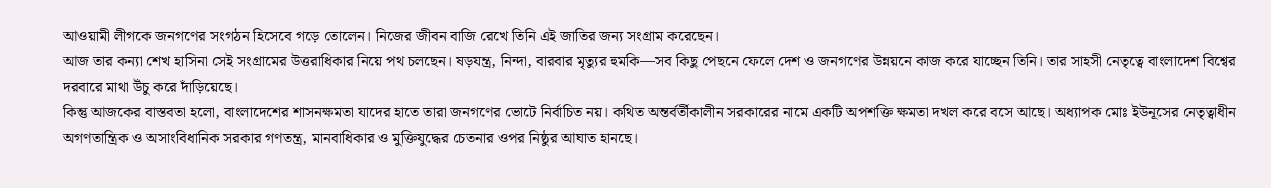আওয়ামী লীগকে জনগণের সংগঠন হিসেবে গড়ে তোলেন। নিজের জীবন বাজি রেখে তিনি এই জাতির জন্য সংগ্রাম করেছেন।
আজ তার কন্যা শেখ হাসিনা সেই সংগ্রামের উত্তরাধিকার নিয়ে পথ চলছেন। ষড়যন্ত্র, নিন্দা, বারবার মৃত্যুর হুমকি—সব কিছু পেছনে ফেলে দেশ ও জনগণের উন্নয়নে কাজ করে যাচ্ছেন তিনি। তার সাহসী নেতৃত্বে বাংলাদেশ বিশ্বের দরবারে মাথা উঁচু করে দাঁড়িয়েছে।
কিন্তু আজকের বাস্তবতা হলো, বাংলাদেশের শাসনক্ষমতা যাদের হাতে তারা জনগণের ভোটে নির্বাচিত নয়। কথিত অন্তর্বর্তীকালীন সরকারের নামে একটি অপশক্তি ক্ষমতা দখল করে বসে আছে। অধ্যাপক মোঃ ইউনূসের নেতৃত্বাধীন অগণতান্ত্রিক ও অসাংবিধানিক সরকার গণতন্ত্র, মানবাধিকার ও মুক্তিযুদ্ধের চেতনার ওপর নিষ্ঠুর আঘাত হানছে।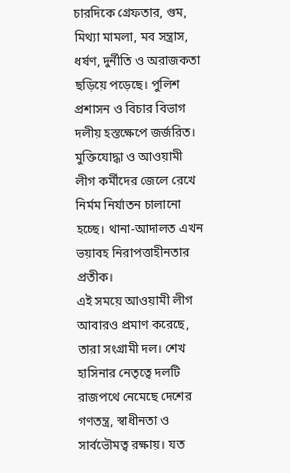চারদিকে গ্রেফতার, গুম, মিথ্যা মামলা, মব সন্ত্রাস, ধর্ষণ, দুর্নীতি ও অরাজকতা ছড়িয়ে পড়েছে। পুলিশ প্রশাসন ও বিচার বিভাগ দলীয় হস্তক্ষেপে জর্জরিত। মুক্তিযোদ্ধা ও আওয়ামী লীগ কর্মীদের জেলে রেখে নির্মম নির্যাতন চালানো হচ্ছে। থানা-আদালত এখন ভয়াবহ নিরাপত্তাহীনতার প্রতীক।
এই সময়ে আওয়ামী লীগ আবারও প্রমাণ করেছে, তারা সংগ্রামী দল। শেখ হাসিনার নেতৃত্বে দলটি রাজপথে নেমেছে দেশের গণতন্ত্র, স্বাধীনতা ও সার্বভৌমত্ব রক্ষায়। যত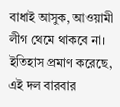বাধাই আসুক, আওয়ামী লীগ থেমে থাকবে না। ইতিহাস প্রমাণ করেছে, এই দল বারবার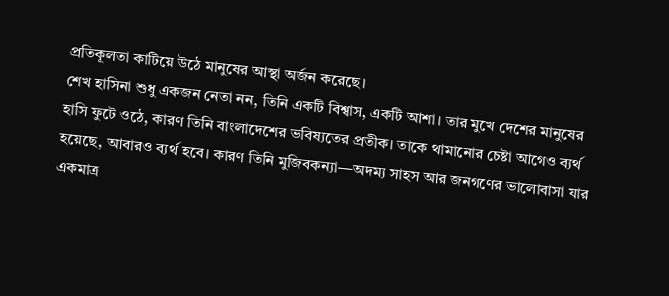প্রতিকূলতা কাটিয়ে উঠে মানুষের আস্থা অর্জন করেছে।
শেখ হাসিনা শুধু একজন নেতা নন, তিনি একটি বিশ্বাস, একটি আশা। তার মুখে দেশের মানুষের হাসি ফুটে ওঠে, কারণ তিনি বাংলাদেশের ভবিষ্যতের প্রতীক। তাকে থামানোর চেষ্টা আগেও ব্যর্থ হয়েছে, আবারও ব্যর্থ হবে। কারণ তিনি মুজিবকন্যা—অদম্য সাহস আর জনগণের ভালোবাসা যার একমাত্র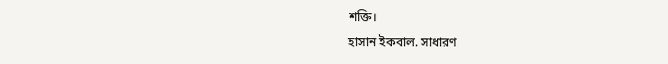শক্তি।
হাসান ইকবাল. সাধারণ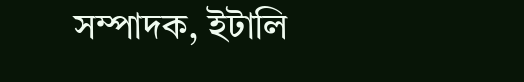সম্পাদক, ইটালি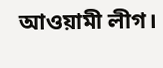আওয়ামী লীগ।